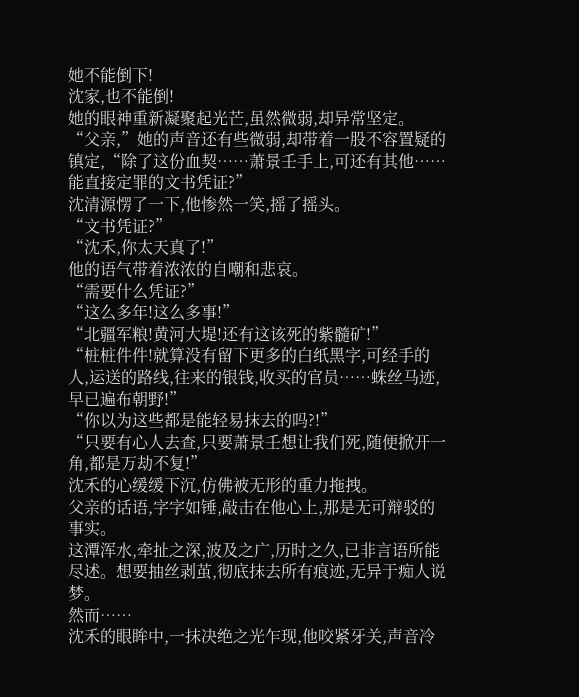她不能倒下!
沈家,也不能倒!
她的眼神重新凝聚起光芒,虽然微弱,却异常坚定。
“父亲,”她的声音还有些微弱,却带着一股不容置疑的镇定,“除了这份血契……萧景壬手上,可还有其他……能直接定罪的文书凭证?”
沈清源愣了一下,他惨然一笑,摇了摇头。
“文书凭证?”
“沈禾,你太天真了!”
他的语气带着浓浓的自嘲和悲哀。
“需要什么凭证?”
“这么多年!这么多事!”
“北疆军粮!黄河大堤!还有这该死的紫髓矿!”
“桩桩件件!就算没有留下更多的白纸黑字,可经手的人,运送的路线,往来的银钱,收买的官员……蛛丝马迹,早已遍布朝野!”
“你以为这些都是能轻易抹去的吗?!”
“只要有心人去查,只要萧景壬想让我们死,随便掀开一角,都是万劫不复!”
沈禾的心缓缓下沉,仿佛被无形的重力拖拽。
父亲的话语,字字如锤,敲击在他心上,那是无可辩驳的事实。
这潭浑水,牵扯之深,波及之广,历时之久,已非言语所能尽述。想要抽丝剥茧,彻底抹去所有痕迹,无异于痴人说梦。
然而……
沈禾的眼眸中,一抹决绝之光乍现,他咬紧牙关,声音冷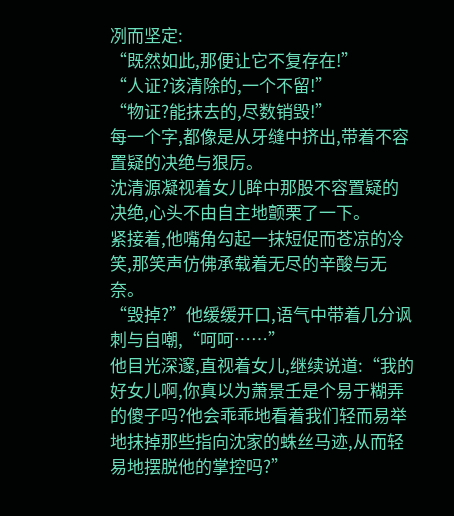冽而坚定:
“既然如此,那便让它不复存在!”
“人证?该清除的,一个不留!”
“物证?能抹去的,尽数销毁!”
每一个字,都像是从牙缝中挤出,带着不容置疑的决绝与狠厉。
沈清源凝视着女儿眸中那股不容置疑的决绝,心头不由自主地颤栗了一下。
紧接着,他嘴角勾起一抹短促而苍凉的冷笑,那笑声仿佛承载着无尽的辛酸与无奈。
“毁掉?”他缓缓开口,语气中带着几分讽刺与自嘲,“呵呵……”
他目光深邃,直视着女儿,继续说道:“我的好女儿啊,你真以为萧景壬是个易于糊弄的傻子吗?他会乖乖地看着我们轻而易举地抹掉那些指向沈家的蛛丝马迹,从而轻易地摆脱他的掌控吗?”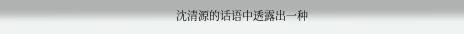沈清源的话语中透露出一种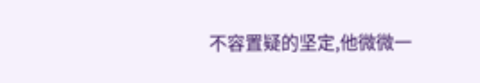不容置疑的坚定,他微微一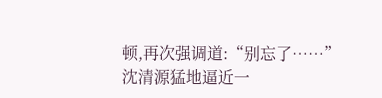顿,再次强调道:“别忘了……”
沈清源猛地逼近一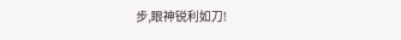步,眼神锐利如刀!